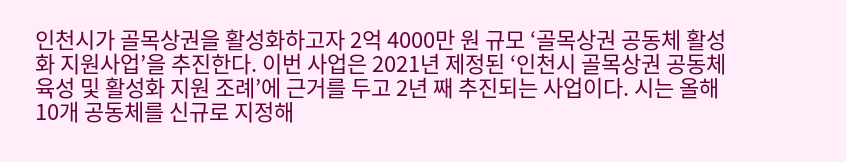인천시가 골목상권을 활성화하고자 2억 4000만 원 규모 ‘골목상권 공동체 활성화 지원사업’을 추진한다. 이번 사업은 2021년 제정된 ‘인천시 골목상권 공동체 육성 및 활성화 지원 조례’에 근거를 두고 2년 째 추진되는 사업이다. 시는 올해 10개 공동체를 신규로 지정해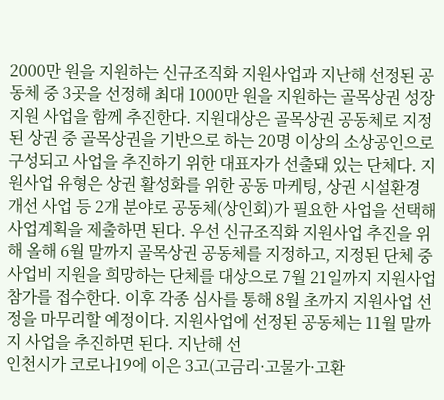2000만 원을 지원하는 신규조직화 지원사업과 지난해 선정된 공동체 중 3곳을 선정해 최대 1000만 원을 지원하는 골목상권 성장지원 사업을 함께 추진한다. 지원대상은 골목상권 공동체로 지정된 상권 중 골목상권을 기반으로 하는 20명 이상의 소상공인으로 구성되고 사업을 추진하기 위한 대표자가 선출돼 있는 단체다. 지원사업 유형은 상권 활성화를 위한 공동 마케팅, 상권 시설환경 개선 사업 등 2개 분야로 공동체(상인회)가 필요한 사업을 선택해 사업계획을 제출하면 된다. 우선 신규조직화 지원사업 추진을 위해 올해 6월 말까지 골목상권 공동체를 지정하고, 지정된 단체 중 사업비 지원을 희망하는 단체를 대상으로 7월 21일까지 지원사업 참가를 접수한다. 이후 각종 심사를 통해 8월 초까지 지원사업 선정을 마무리할 예정이다. 지원사업에 선정된 공동체는 11월 말까지 사업을 추진하면 된다. 지난해 선
인천시가 코로나19에 이은 3고(고금리·고물가·고환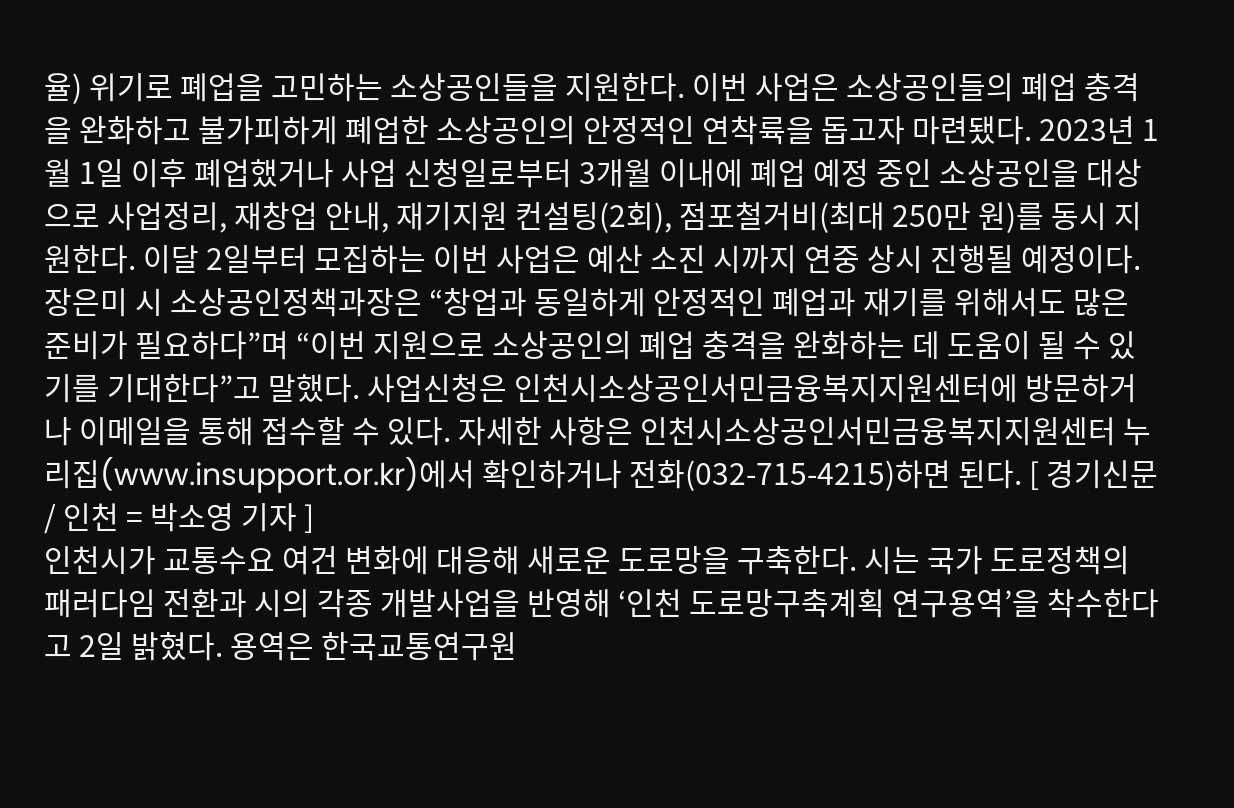율) 위기로 폐업을 고민하는 소상공인들을 지원한다. 이번 사업은 소상공인들의 폐업 충격을 완화하고 불가피하게 폐업한 소상공인의 안정적인 연착륙을 돕고자 마련됐다. 2023년 1월 1일 이후 폐업했거나 사업 신청일로부터 3개월 이내에 폐업 예정 중인 소상공인을 대상으로 사업정리, 재창업 안내, 재기지원 컨설팅(2회), 점포철거비(최대 250만 원)를 동시 지원한다. 이달 2일부터 모집하는 이번 사업은 예산 소진 시까지 연중 상시 진행될 예정이다. 장은미 시 소상공인정책과장은 “창업과 동일하게 안정적인 폐업과 재기를 위해서도 많은 준비가 필요하다”며 “이번 지원으로 소상공인의 폐업 충격을 완화하는 데 도움이 될 수 있기를 기대한다”고 말했다. 사업신청은 인천시소상공인서민금융복지지원센터에 방문하거나 이메일을 통해 접수할 수 있다. 자세한 사항은 인천시소상공인서민금융복지지원센터 누리집(www.insupport.or.kr)에서 확인하거나 전화(032-715-4215)하면 된다. [ 경기신문 / 인천 = 박소영 기자 ]
인천시가 교통수요 여건 변화에 대응해 새로운 도로망을 구축한다. 시는 국가 도로정책의 패러다임 전환과 시의 각종 개발사업을 반영해 ‘인천 도로망구축계획 연구용역’을 착수한다고 2일 밝혔다. 용역은 한국교통연구원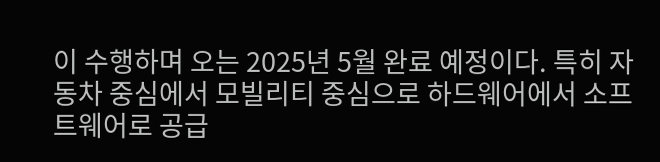이 수행하며 오는 2025년 5월 완료 예정이다. 특히 자동차 중심에서 모빌리티 중심으로 하드웨어에서 소프트웨어로 공급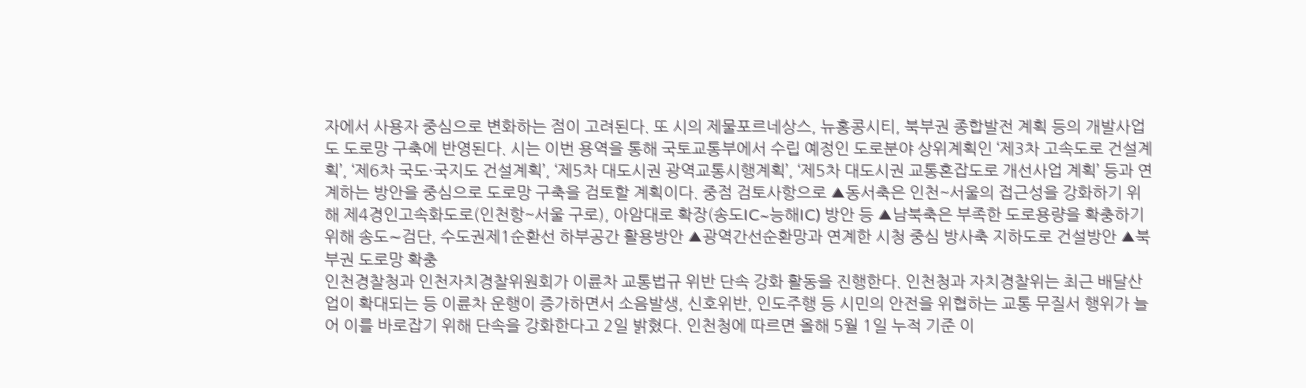자에서 사용자 중심으로 변화하는 점이 고려된다. 또 시의 제물포르네상스, 뉴홍콩시티, 북부권 종합발전 계획 등의 개발사업도 도로망 구축에 반영된다. 시는 이번 용역을 통해 국토교통부에서 수립 예정인 도로분야 상위계획인 ‘제3차 고속도로 건설계획’, ‘제6차 국도·국지도 건설계획’, ‘제5차 대도시권 광역교통시행계획’, ‘제5차 대도시권 교통혼잡도로 개선사업 계획’ 등과 연계하는 방안을 중심으로 도로망 구축을 검토할 계획이다. 중점 검토사항으로 ▲동서축은 인천~서울의 접근성을 강화하기 위해 제4경인고속화도로(인천항~서울 구로), 아암대로 확장(송도IC~능해IC) 방안 등 ▲남북축은 부족한 도로용량을 확충하기 위해 송도∼검단, 수도권제1순환선 하부공간 활용방안 ▲광역간선순환망과 연계한 시청 중심 방사축 지하도로 건설방안 ▲북부권 도로망 확충
인천경찰청과 인천자치경찰위원회가 이륜차 교통법규 위반 단속 강화 활동을 진행한다. 인천청과 자치경찰위는 최근 배달산업이 확대되는 등 이륜차 운행이 증가하면서 소음발생, 신호위반, 인도주행 등 시민의 안전을 위협하는 교통 무질서 행위가 늘어 이를 바로잡기 위해 단속을 강화한다고 2일 밝혔다. 인천청에 따르면 올해 5월 1일 누적 기준 이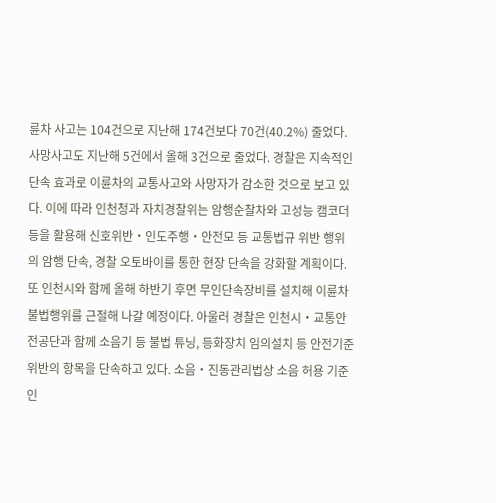륜차 사고는 104건으로 지난해 174건보다 70건(40.2%) 줄었다. 사망사고도 지난해 5건에서 올해 3건으로 줄었다. 경찰은 지속적인 단속 효과로 이륜차의 교통사고와 사망자가 감소한 것으로 보고 있다. 이에 따라 인천청과 자치경찰위는 암행순찰차와 고성능 캠코더 등을 활용해 신호위반‧인도주행‧안전모 등 교통법규 위반 행위의 암행 단속, 경찰 오토바이를 통한 현장 단속을 강화할 계획이다. 또 인천시와 함께 올해 하반기 후면 무인단속장비를 설치해 이륜차 불법행위를 근절해 나갈 예정이다. 아울러 경찰은 인천시‧교통안전공단과 함께 소음기 등 불법 튜닝, 등화장치 임의설치 등 안전기준 위반의 항목을 단속하고 있다. 소음‧진동관리법상 소음 허용 기준인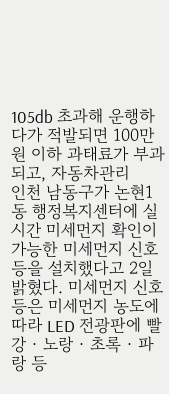105db 초과해 운행하다가 적발되면 100만 원 이하 과태료가 부과되고, 자동차관리
인천 남동구가 논현1동 행정복지센터에 실시간 미세먼지 확인이 가능한 미세먼지 신호등을 설치했다고 2일 밝혔다. 미세먼지 신호등은 미세먼지 농도에 따라 LED 전광판에 빨강‧노랑‧초록‧파랑 등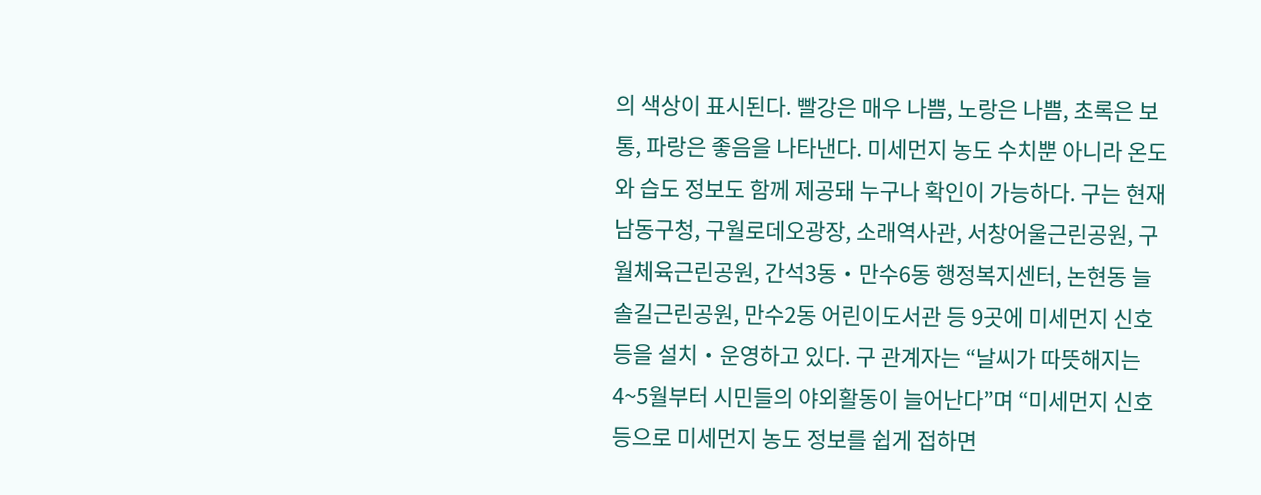의 색상이 표시된다. 빨강은 매우 나쁨, 노랑은 나쁨, 초록은 보통, 파랑은 좋음을 나타낸다. 미세먼지 농도 수치뿐 아니라 온도와 습도 정보도 함께 제공돼 누구나 확인이 가능하다. 구는 현재 남동구청, 구월로데오광장, 소래역사관, 서창어울근린공원, 구월체육근린공원, 간석3동‧만수6동 행정복지센터, 논현동 늘솔길근린공원, 만수2동 어린이도서관 등 9곳에 미세먼지 신호등을 설치‧운영하고 있다. 구 관계자는 “날씨가 따뜻해지는 4~5월부터 시민들의 야외활동이 늘어난다”며 “미세먼지 신호등으로 미세먼지 농도 정보를 쉽게 접하면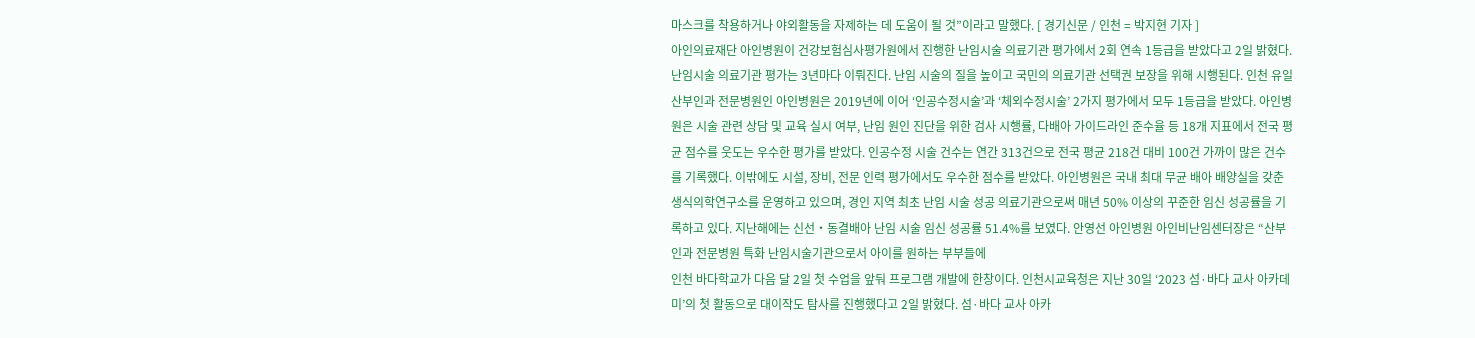마스크를 착용하거나 야외활동을 자제하는 데 도움이 될 것”이라고 말했다. [ 경기신문 / 인천 = 박지현 기자 ]
아인의료재단 아인병원이 건강보험심사평가원에서 진행한 난임시술 의료기관 평가에서 2회 연속 1등급을 받았다고 2일 밝혔다. 난임시술 의료기관 평가는 3년마다 이뤄진다. 난임 시술의 질을 높이고 국민의 의료기관 선택권 보장을 위해 시행된다. 인천 유일 산부인과 전문병원인 아인병원은 2019년에 이어 ‘인공수정시술’과 ‘체외수정시술’ 2가지 평가에서 모두 1등급을 받았다. 아인병원은 시술 관련 상담 및 교육 실시 여부, 난임 원인 진단을 위한 검사 시행률, 다배아 가이드라인 준수율 등 18개 지표에서 전국 평균 점수를 웃도는 우수한 평가를 받았다. 인공수정 시술 건수는 연간 313건으로 전국 평균 218건 대비 100건 가까이 많은 건수를 기록했다. 이밖에도 시설, 장비, 전문 인력 평가에서도 우수한 점수를 받았다. 아인병원은 국내 최대 무균 배아 배양실을 갖춘 생식의학연구소를 운영하고 있으며, 경인 지역 최초 난임 시술 성공 의료기관으로써 매년 50% 이상의 꾸준한 임신 성공률을 기록하고 있다. 지난해에는 신선‧동결배아 난임 시술 임신 성공률 51.4%를 보였다. 안영선 아인병원 아인비난임센터장은 “산부인과 전문병원 특화 난임시술기관으로서 아이를 원하는 부부들에
인천 바다학교가 다음 달 2일 첫 수업을 앞둬 프로그램 개발에 한창이다. 인천시교육청은 지난 30일 ‘2023 섬·바다 교사 아카데미’의 첫 활동으로 대이작도 탐사를 진행했다고 2일 밝혔다. 섬·바다 교사 아카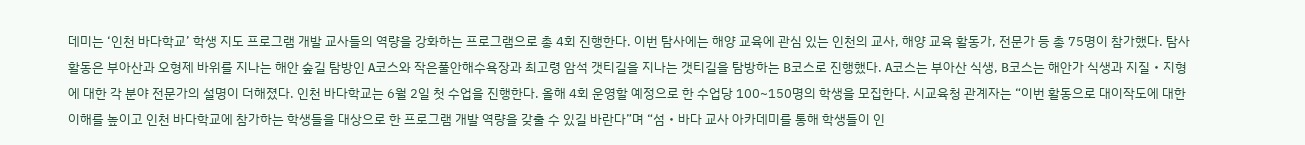데미는 ‘인천 바다학교’ 학생 지도 프로그램 개발 교사들의 역량을 강화하는 프로그램으로 총 4회 진행한다. 이번 탐사에는 해양 교육에 관심 있는 인천의 교사, 해양 교육 활동가, 전문가 등 총 75명이 참가했다. 탐사 활동은 부아산과 오형제 바위를 지나는 해안 숲길 탐방인 A코스와 작은풀안해수욕장과 최고령 암석 갯티길을 지나는 갯티길을 탐방하는 B코스로 진행했다. A코스는 부아산 식생, B코스는 해안가 식생과 지질‧지형에 대한 각 분야 전문가의 설명이 더해졌다. 인천 바다학교는 6월 2일 첫 수업을 진행한다. 올해 4회 운영할 예정으로 한 수업당 100~150명의 학생을 모집한다. 시교육청 관계자는 “이번 활동으로 대이작도에 대한 이해를 높이고 인천 바다학교에 참가하는 학생들을 대상으로 한 프로그램 개발 역량을 갖출 수 있길 바란다”며 “섬‧바다 교사 아카데미를 통해 학생들이 인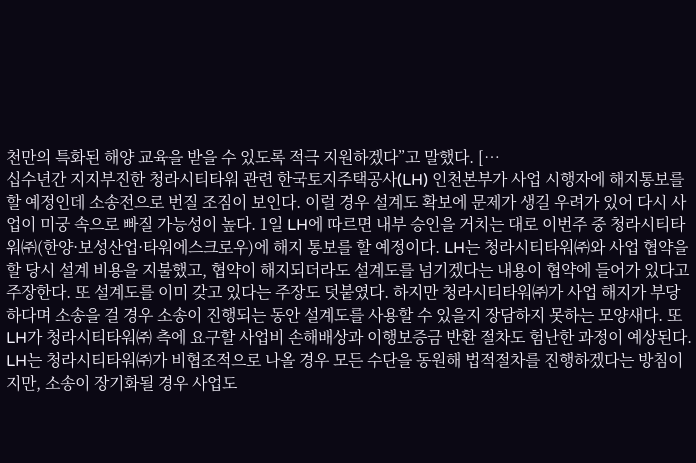천만의 특화된 해양 교육을 받을 수 있도록 적극 지원하겠다”고 말했다. […
십수년간 지지부진한 청라시티타워 관련 한국토지주택공사(LH) 인천본부가 사업 시행자에 해지통보를 할 예정인데 소송전으로 번질 조짐이 보인다. 이럴 경우 설계도 확보에 문제가 생길 우려가 있어 다시 사업이 미궁 속으로 빠질 가능성이 높다. 1일 LH에 따르면 내부 승인을 거치는 대로 이번주 중 청라시티타워㈜(한양·보성산업·타워에스크로우)에 해지 통보를 할 예정이다. LH는 청라시티타워㈜와 사업 협약을 할 당시 설계 비용을 지불했고, 협약이 해지되더라도 설계도를 넘기겠다는 내용이 협약에 들어가 있다고 주장한다. 또 설계도를 이미 갖고 있다는 주장도 덧붙였다. 하지만 청라시티타워㈜가 사업 해지가 부당하다며 소송을 걸 경우 소송이 진행되는 동안 설계도를 사용할 수 있을지 장담하지 못하는 모양새다. 또 LH가 청라시티타워㈜ 측에 요구할 사업비 손해배상과 이행보증금 반환 절차도 험난한 과정이 예상된다. LH는 청라시티타워㈜가 비협조적으로 나올 경우 모든 수단을 동원해 법적절차를 진행하겠다는 방침이지만, 소송이 장기화될 경우 사업도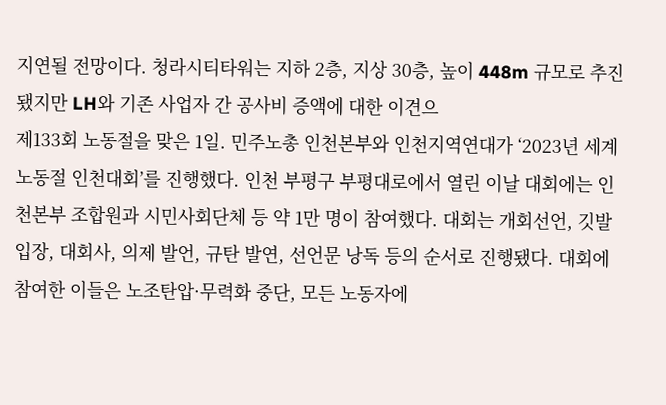지연될 전망이다. 청라시티타워는 지하 2층, 지상 30층, 높이 448m 규모로 추진됐지만 LH와 기존 사업자 간 공사비 증액에 대한 이견으
제133회 노동절을 맞은 1일. 민주노총 인천본부와 인천지역연대가 ‘2023년 세계노동절 인천대회’를 진행했다. 인천 부평구 부평대로에서 열린 이날 대회에는 인천본부 조합원과 시민사회단체 등 약 1만 명이 참여했다. 대회는 개회선언, 깃발 입장, 대회사, 의제 발언, 규탄 발연, 선언문 낭독 등의 순서로 진행됐다. 대회에 참여한 이들은 노조탄압·무력화 중단, 모든 노동자에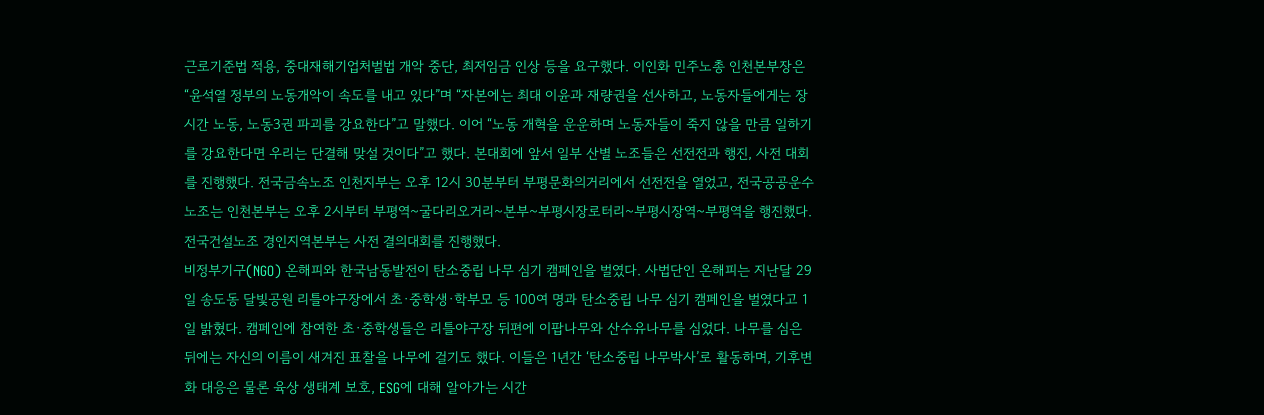근로기준법 적용, 중대재해기업처벌법 개악 중단, 최저임금 인상 등을 요구했다. 이인화 민주노총 인천본부장은 “윤석열 정부의 노동개악이 속도를 내고 있다”며 “자본에는 최대 이윤과 재량권을 선사하고, 노동자들에게는 장시간 노동, 노동3권 파괴를 강요한다”고 말했다. 이어 “노동 개혁을 운운하며 노동자들이 죽지 않을 만큼 일하기를 강요한다면 우리는 단결해 맞설 것이다”고 했다. 본대회에 앞서 일부 산별 노조들은 선전전과 행진, 사전 대회를 진행했다. 전국금속노조 인천지부는 오후 12시 30분부터 부평문화의거리에서 선전전을 열었고, 전국공공운수노조는 인천본부는 오후 2시부터 부평역~굴다리오거리~본부~부평시장로터리~부평시장역~부평역을 행진했다. 전국건설노조 경인지역본부는 사전 결의대회를 진행했다.
비정부기구(NGO) 온해피와 한국남동발전이 탄소중립 나무 심기 캠페인을 벌였다. 사법단인 온해피는 지난달 29일 송도동 달빛공원 리틀야구장에서 초·중학생·학부모 등 100여 명과 탄소중립 나무 심기 캠페인을 벌였다고 1일 밝혔다. 캠페인에 참여한 초·중학생들은 리틀야구장 뒤편에 이팝나무와 산수유나무를 심었다. 나무를 심은 뒤에는 자신의 이름이 새겨진 표찰을 나무에 걸기도 했다. 이들은 1년간 ‘탄소중립 나무박사’로 활동하며, 기후변화 대응은 물론 육상 생태계 보호, ESG에 대해 알아가는 시간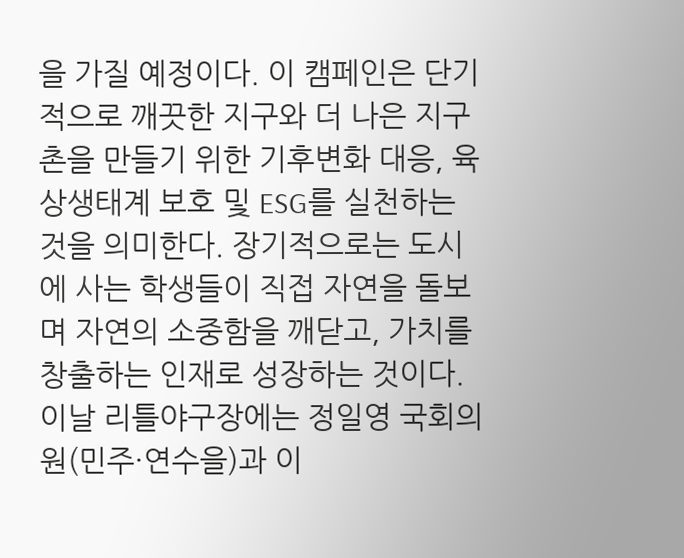을 가질 예정이다. 이 캠페인은 단기적으로 깨끗한 지구와 더 나은 지구촌을 만들기 위한 기후변화 대응, 육상생태계 보호 및 ESG를 실천하는 것을 의미한다. 장기적으로는 도시에 사는 학생들이 직접 자연을 돌보며 자연의 소중함을 깨닫고, 가치를 창출하는 인재로 성장하는 것이다. 이날 리틀야구장에는 정일영 국회의원(민주·연수을)과 이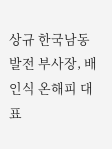상규 한국남동발전 부사장, 배인식 온해피 대표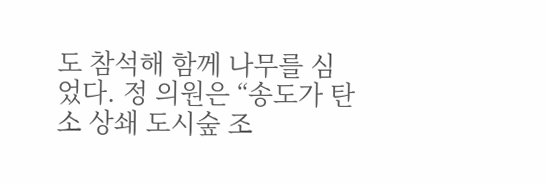도 참석해 함께 나무를 심었다. 정 의원은 “송도가 탄소 상쇄 도시숲 조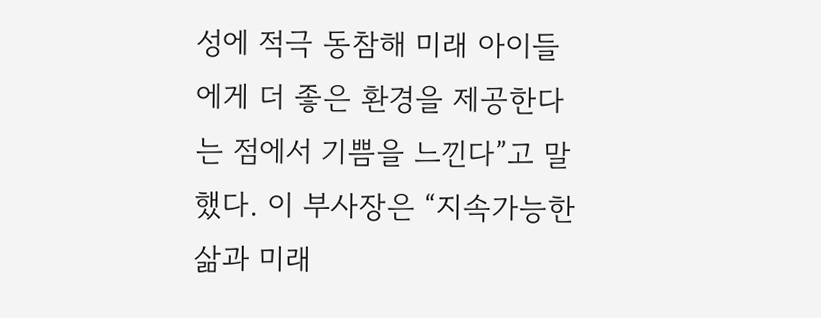성에 적극 동참해 미래 아이들에게 더 좋은 환경을 제공한다는 점에서 기쁨을 느낀다”고 말했다. 이 부사장은 “지속가능한 삶과 미래